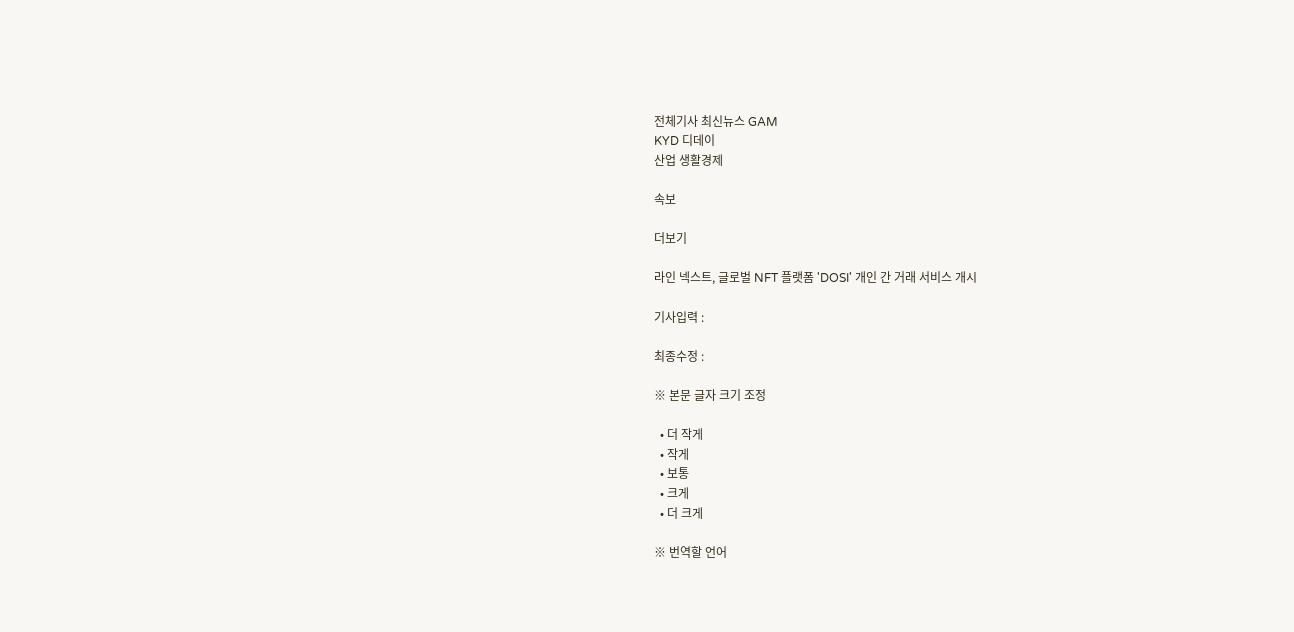전체기사 최신뉴스 GAM
KYD 디데이
산업 생활경제

속보

더보기

라인 넥스트, 글로벌 NFT 플랫폼 'DOSI' 개인 간 거래 서비스 개시

기사입력 :

최종수정 :

※ 본문 글자 크기 조정

  • 더 작게
  • 작게
  • 보통
  • 크게
  • 더 크게

※ 번역할 언어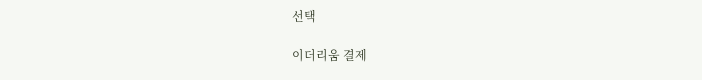선택

이더리움 결제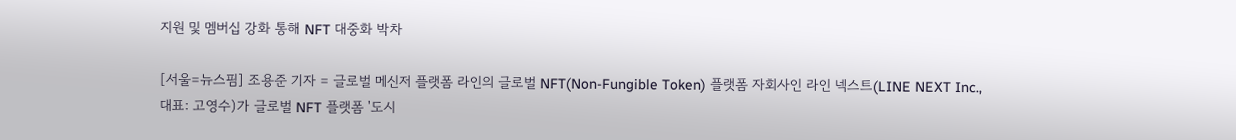지원 및 멤버십 강화 통해 NFT 대중화 박차

[서울=뉴스핌] 조용준 기자 = 글로벌 메신저 플랫폼 라인의 글로벌 NFT(Non-Fungible Token) 플랫폼 자회사인 라인 넥스트(LINE NEXT Inc., 대표: 고영수)가 글로벌 NFT 플랫폼 '도시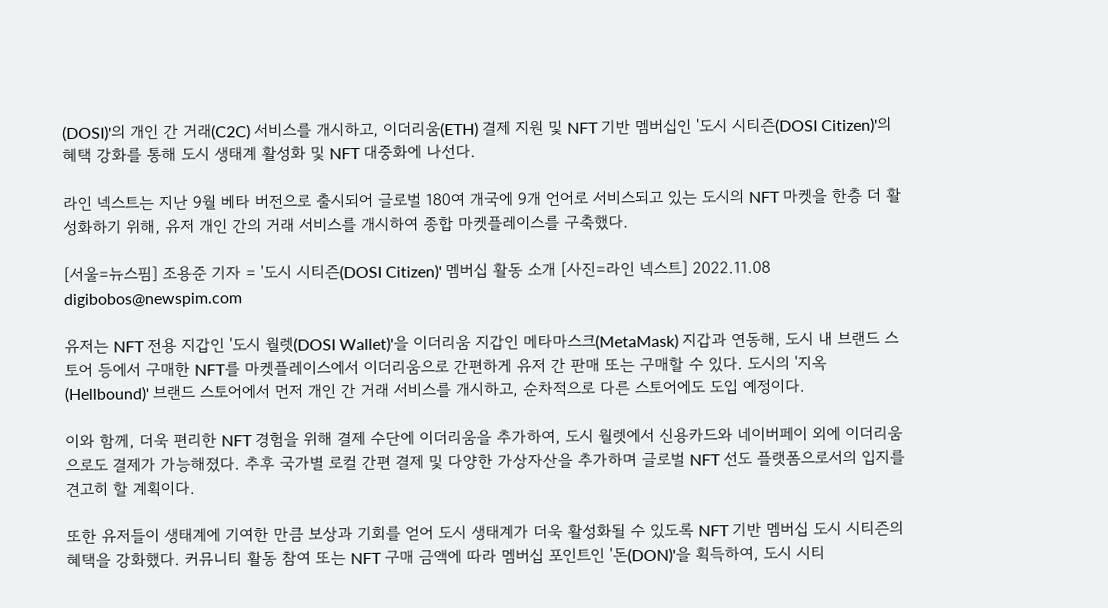(DOSI)'의 개인 간 거래(C2C) 서비스를 개시하고, 이더리움(ETH) 결제 지원 및 NFT 기반 멤버십인 '도시 시티즌(DOSI Citizen)'의 혜택 강화를 통해 도시 생태계 활성화 및 NFT 대중화에 나선다.

라인 넥스트는 지난 9월 베타 버전으로 출시되어 글로벌 180여 개국에 9개 언어로 서비스되고 있는 도시의 NFT 마켓을 한층 더 활성화하기 위해, 유저 개인 간의 거래 서비스를 개시하여 종합 마켓플레이스를 구축했다.

[서울=뉴스핌] 조용준 기자 = '도시 시티즌(DOSI Citizen)' 멤버십 활동 소개 [사진=라인 넥스트] 2022.11.08 digibobos@newspim.com

유저는 NFT 전용 지갑인 '도시 월렛(DOSI Wallet)'을 이더리움 지갑인 메타마스크(MetaMask) 지갑과 연동해, 도시 내 브랜드 스토어 등에서 구매한 NFT를 마켓플레이스에서 이더리움으로 간편하게 유저 간 판매 또는 구매할 수 있다. 도시의 '지옥(Hellbound)' 브랜드 스토어에서 먼저 개인 간 거래 서비스를 개시하고, 순차적으로 다른 스토어에도 도입 예정이다.

이와 함께, 더욱 편리한 NFT 경험을 위해 결제 수단에 이더리움을 추가하여, 도시 월렛에서 신용카드와 네이버페이 외에 이더리움으로도 결제가 가능해졌다. 추후 국가별 로컬 간편 결제 및 다양한 가상자산을 추가하며 글로벌 NFT 선도 플랫폼으로서의 입지를 견고히 할 계획이다.

또한 유저들이 생태계에 기여한 만큼 보상과 기회를 얻어 도시 생태계가 더욱 활성화될 수 있도록 NFT 기반 멤버십 도시 시티즌의 혜택을 강화했다. 커뮤니티 활동 참여 또는 NFT 구매 금액에 따라 멤버십 포인트인 '돈(DON)'을 획득하여, 도시 시티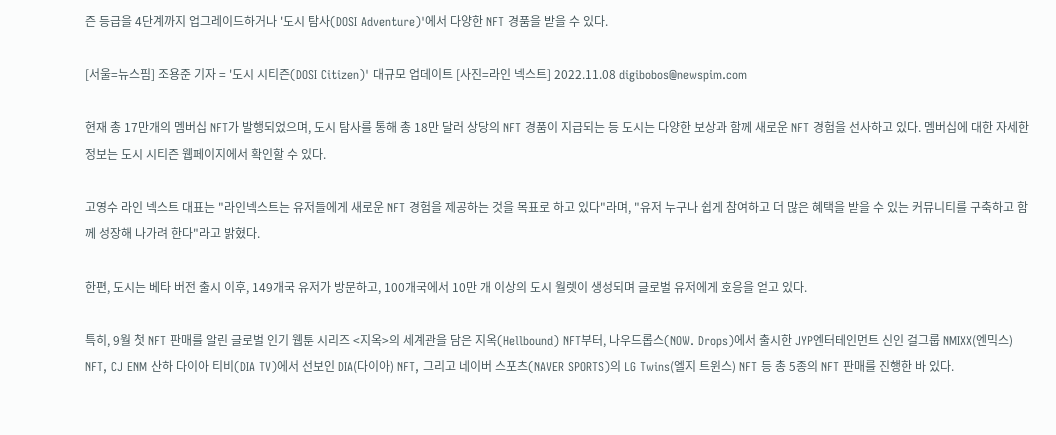즌 등급을 4단계까지 업그레이드하거나 '도시 탐사(DOSI Adventure)'에서 다양한 NFT 경품을 받을 수 있다.

[서울=뉴스핌] 조용준 기자 = '도시 시티즌(DOSI Citizen)' 대규모 업데이트 [사진=라인 넥스트] 2022.11.08 digibobos@newspim.com

현재 총 17만개의 멤버십 NFT가 발행되었으며, 도시 탐사를 통해 총 18만 달러 상당의 NFT 경품이 지급되는 등 도시는 다양한 보상과 함께 새로운 NFT 경험을 선사하고 있다. 멤버십에 대한 자세한 정보는 도시 시티즌 웹페이지에서 확인할 수 있다.

고영수 라인 넥스트 대표는 "라인넥스트는 유저들에게 새로운 NFT 경험을 제공하는 것을 목표로 하고 있다"라며, "유저 누구나 쉽게 참여하고 더 많은 혜택을 받을 수 있는 커뮤니티를 구축하고 함께 성장해 나가려 한다"라고 밝혔다.

한편, 도시는 베타 버전 출시 이후, 149개국 유저가 방문하고, 100개국에서 10만 개 이상의 도시 월렛이 생성되며 글로벌 유저에게 호응을 얻고 있다.

특히, 9월 첫 NFT 판매를 알린 글로벌 인기 웹툰 시리즈 <지옥>의 세계관을 담은 지옥(Hellbound) NFT부터, 나우드롭스(NOW. Drops)에서 출시한 JYP엔터테인먼트 신인 걸그룹 NMIXX(엔믹스) NFT, CJ ENM 산하 다이아 티비(DIA TV)에서 선보인 DIA(다이아) NFT, 그리고 네이버 스포츠(NAVER SPORTS)의 LG Twins(엘지 트윈스) NFT 등 총 5종의 NFT 판매를 진행한 바 있다.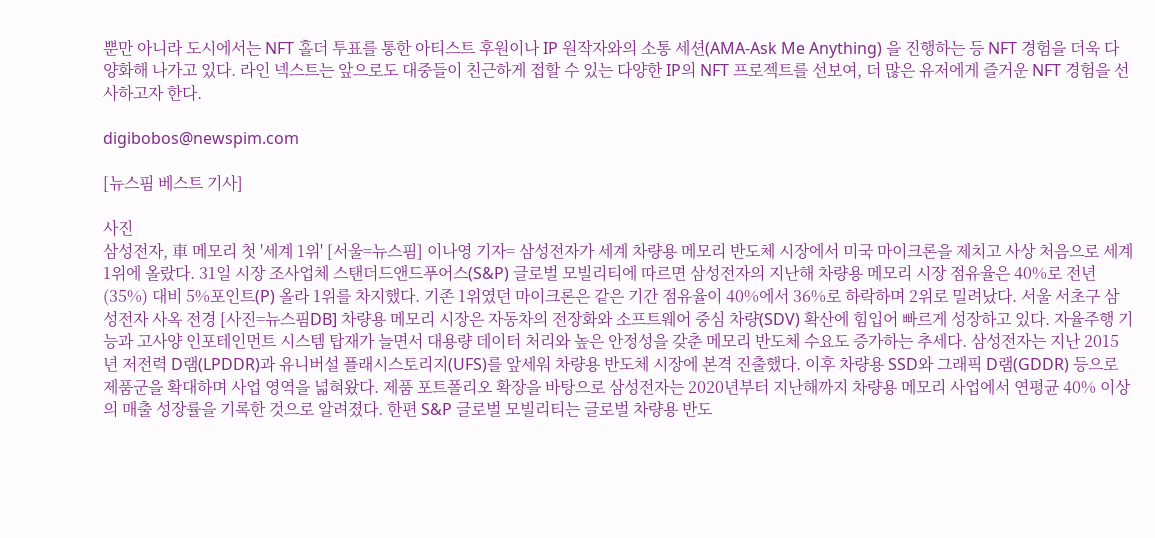뿐만 아니라 도시에서는 NFT 홀더 투표를 통한 아티스트 후원이나 IP 원작자와의 소통 세션(AMA-Ask Me Anything) 을 진행하는 등 NFT 경험을 더욱 다양화해 나가고 있다. 라인 넥스트는 앞으로도 대중들이 친근하게 접할 수 있는 다양한 IP의 NFT 프로젝트를 선보여, 더 많은 유저에게 즐거운 NFT 경험을 선사하고자 한다.

digibobos@newspim.com

[뉴스핌 베스트 기사]

사진
삼성전자, 車 메모리 첫 '세계 1위' [서울=뉴스핌] 이나영 기자= 삼성전자가 세계 차량용 메모리 반도체 시장에서 미국 마이크론을 제치고 사상 처음으로 세계 1위에 올랐다. 31일 시장 조사업체 스탠더드앤드푸어스(S&P) 글로벌 모빌리티에 따르면 삼성전자의 지난해 차량용 메모리 시장 점유율은 40%로 전년(35%) 대비 5%포인트(P) 올라 1위를 차지했다. 기존 1위였던 마이크론은 같은 기간 점유율이 40%에서 36%로 하락하며 2위로 밀려났다. 서울 서초구 삼성전자 사옥 전경 [사진=뉴스핌DB] 차량용 메모리 시장은 자동차의 전장화와 소프트웨어 중심 차량(SDV) 확산에 힘입어 빠르게 성장하고 있다. 자율주행 기능과 고사양 인포테인먼트 시스템 탑재가 늘면서 대용량 데이터 처리와 높은 안정성을 갖춘 메모리 반도체 수요도 증가하는 추세다. 삼성전자는 지난 2015년 저전력 D램(LPDDR)과 유니버설 플래시스토리지(UFS)를 앞세워 차량용 반도체 시장에 본격 진출했다. 이후 차량용 SSD와 그래픽 D램(GDDR) 등으로 제품군을 확대하며 사업 영역을 넓혀왔다. 제품 포트폴리오 확장을 바탕으로 삼성전자는 2020년부터 지난해까지 차량용 메모리 사업에서 연평균 40% 이상의 매출 성장률을 기록한 것으로 알려졌다. 한편 S&P 글로벌 모빌리티는 글로벌 차량용 반도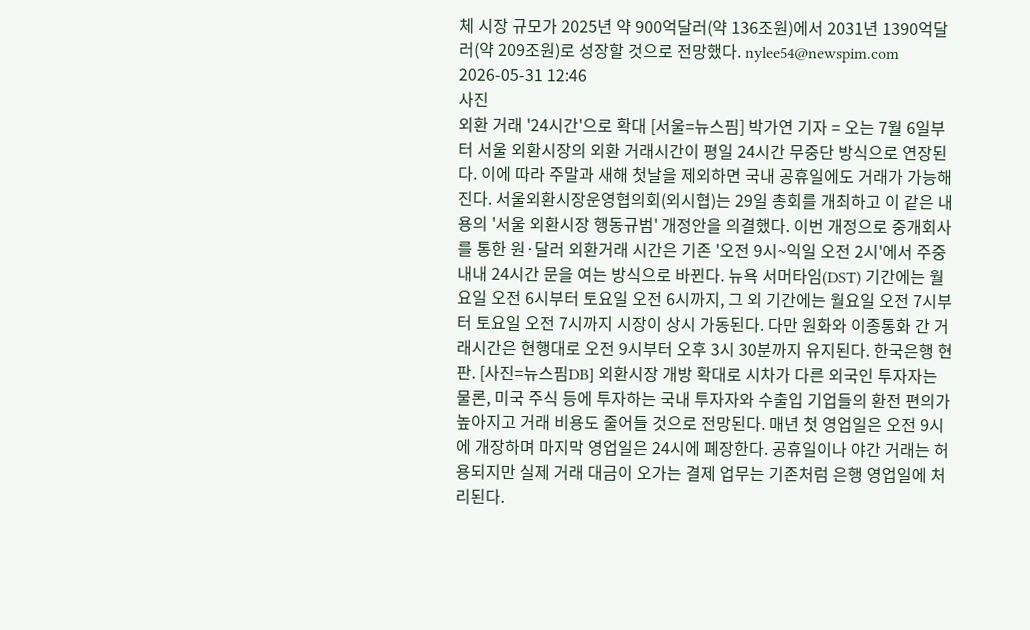체 시장 규모가 2025년 약 900억달러(약 136조원)에서 2031년 1390억달러(약 209조원)로 성장할 것으로 전망했다. nylee54@newspim.com 2026-05-31 12:46
사진
외환 거래 '24시간'으로 확대 [서울=뉴스핌] 박가연 기자 = 오는 7월 6일부터 서울 외환시장의 외환 거래시간이 평일 24시간 무중단 방식으로 연장된다. 이에 따라 주말과 새해 첫날을 제외하면 국내 공휴일에도 거래가 가능해진다. 서울외환시장운영협의회(외시협)는 29일 총회를 개최하고 이 같은 내용의 '서울 외환시장 행동규범' 개정안을 의결했다. 이번 개정으로 중개회사를 통한 원·달러 외환거래 시간은 기존 '오전 9시~익일 오전 2시'에서 주중 내내 24시간 문을 여는 방식으로 바뀐다. 뉴욕 서머타임(DST) 기간에는 월요일 오전 6시부터 토요일 오전 6시까지, 그 외 기간에는 월요일 오전 7시부터 토요일 오전 7시까지 시장이 상시 가동된다. 다만 원화와 이종통화 간 거래시간은 현행대로 오전 9시부터 오후 3시 30분까지 유지된다. 한국은행 현판. [사진=뉴스핌DB] 외환시장 개방 확대로 시차가 다른 외국인 투자자는 물론, 미국 주식 등에 투자하는 국내 투자자와 수출입 기업들의 환전 편의가 높아지고 거래 비용도 줄어들 것으로 전망된다. 매년 첫 영업일은 오전 9시에 개장하며 마지막 영업일은 24시에 폐장한다. 공휴일이나 야간 거래는 허용되지만 실제 거래 대금이 오가는 결제 업무는 기존처럼 은행 영업일에 처리된다.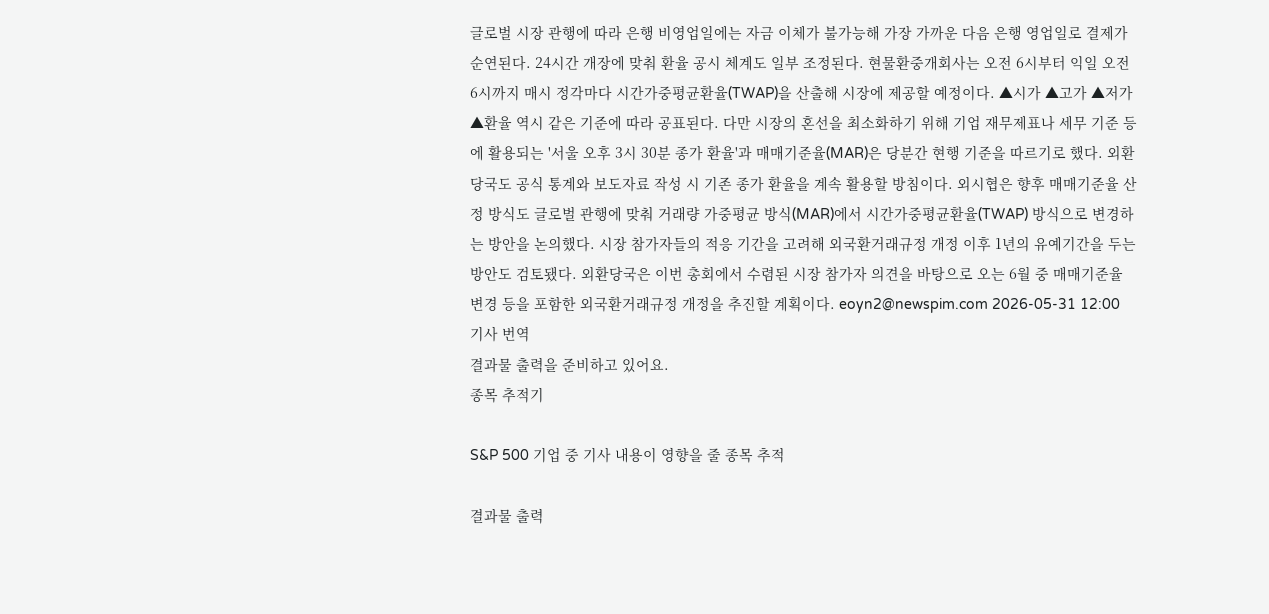글로벌 시장 관행에 따라 은행 비영업일에는 자금 이체가 불가능해 가장 가까운 다음 은행 영업일로 결제가 순연된다. 24시간 개장에 맞춰 환율 공시 체계도 일부 조정된다. 현물환중개회사는 오전 6시부터 익일 오전 6시까지 매시 정각마다 시간가중평균환율(TWAP)을 산출해 시장에 제공할 예정이다. ▲시가 ▲고가 ▲저가 ▲환율 역시 같은 기준에 따라 공표된다. 다만 시장의 혼선을 최소화하기 위해 기업 재무제표나 세무 기준 등에 활용되는 '서울 오후 3시 30분 종가 환율'과 매매기준율(MAR)은 당분간 현행 기준을 따르기로 했다. 외환당국도 공식 통계와 보도자료 작성 시 기존 종가 환율을 계속 활용할 방침이다. 외시협은 향후 매매기준율 산정 방식도 글로벌 관행에 맞춰 거래량 가중평균 방식(MAR)에서 시간가중평균환율(TWAP) 방식으로 변경하는 방안을 논의했다. 시장 참가자들의 적응 기간을 고려해 외국환거래규정 개정 이후 1년의 유예기간을 두는 방안도 검토됐다. 외환당국은 이번 총회에서 수렴된 시장 참가자 의견을 바탕으로 오는 6월 중 매매기준율 변경 등을 포함한 외국환거래규정 개정을 추진할 계획이다. eoyn2@newspim.com 2026-05-31 12:00
기사 번역
결과물 출력을 준비하고 있어요.
종목 추적기

S&P 500 기업 중 기사 내용이 영향을 줄 종목 추적

결과물 출력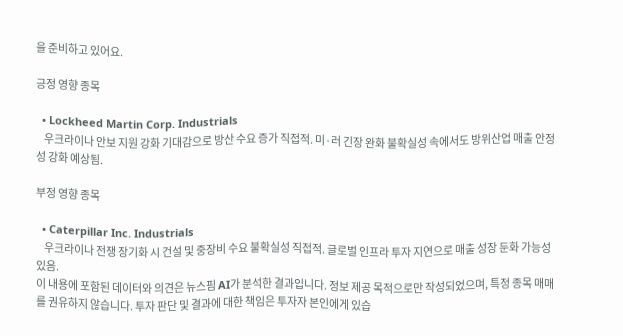을 준비하고 있어요.

긍정 영향 종목

  • Lockheed Martin Corp. Industrials
    우크라이나 안보 지원 강화 기대감으로 방산 수요 증가 직접적. 미·러 긴장 완화 불확실성 속에서도 방위산업 매출 안정성 강화 예상됨.

부정 영향 종목

  • Caterpillar Inc. Industrials
    우크라이나 전쟁 장기화 시 건설 및 중장비 수요 불확실성 직접적. 글로벌 인프라 투자 지연으로 매출 성장 둔화 가능성 있음.
이 내용에 포함된 데이터와 의견은 뉴스핌 AI가 분석한 결과입니다. 정보 제공 목적으로만 작성되었으며, 특정 종목 매매를 권유하지 않습니다. 투자 판단 및 결과에 대한 책임은 투자자 본인에게 있습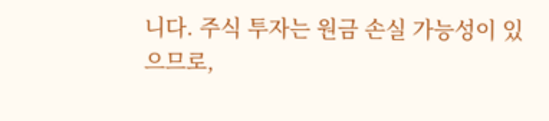니다. 주식 투자는 원금 손실 가능성이 있으므로,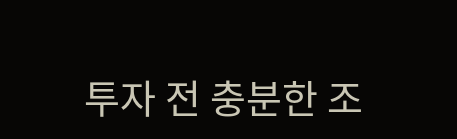투자 전 충분한 조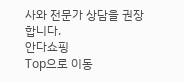사와 전문가 상담을 권장합니다.
안다쇼핑
Top으로 이동